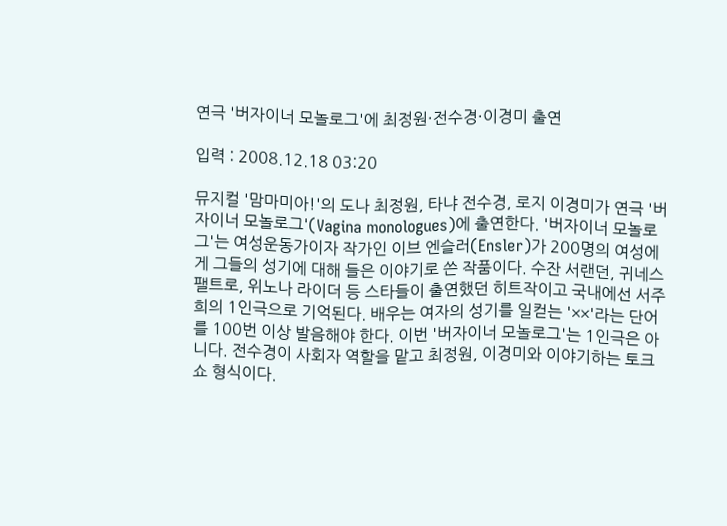연극 '버자이너 모놀로그'에 최정원·전수경·이경미 출연

입력 : 2008.12.18 03:20

뮤지컬 '맘마미아!'의 도나 최정원, 타냐 전수경, 로지 이경미가 연극 '버자이너 모놀로그'(Vagina monologues)에 출연한다. '버자이너 모놀로그'는 여성운동가이자 작가인 이브 엔슬러(Ensler)가 200명의 여성에게 그들의 성기에 대해 들은 이야기로 쓴 작품이다. 수잔 서랜던, 귀네스 팰트로, 위노나 라이더 등 스타들이 출연했던 히트작이고 국내에선 서주희의 1인극으로 기억된다. 배우는 여자의 성기를 일컫는 '××'라는 단어를 100번 이상 발음해야 한다. 이번 '버자이너 모놀로그'는 1인극은 아니다. 전수경이 사회자 역할을 맡고 최정원, 이경미와 이야기하는 토크쇼 형식이다.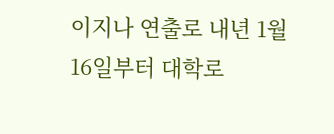이지나 연출로 내년 1월 16일부터 대학로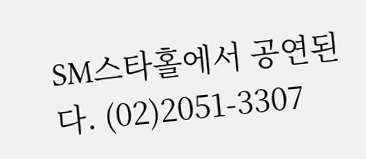SM스타홀에서 공연된다. (02)2051-3307